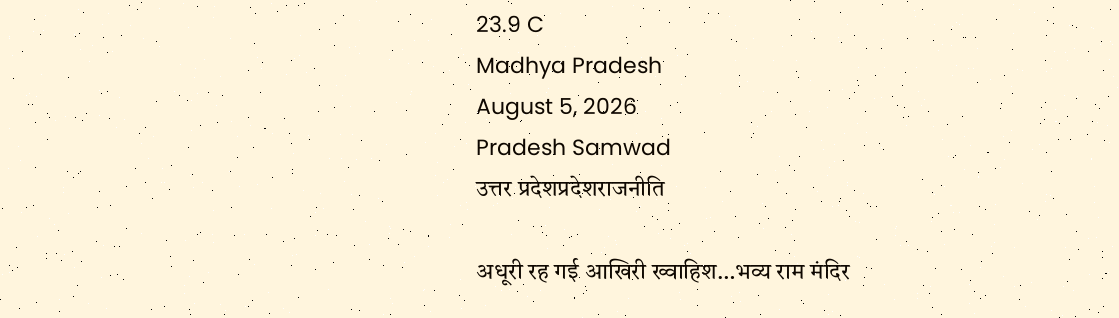23.9 C
Madhya Pradesh
August 5, 2026
Pradesh Samwad
उत्तर प्रदेशप्रदेशराजनीति

अधूरी रह गई आखिरी ख्वाहिश…भव्य राम मंदिर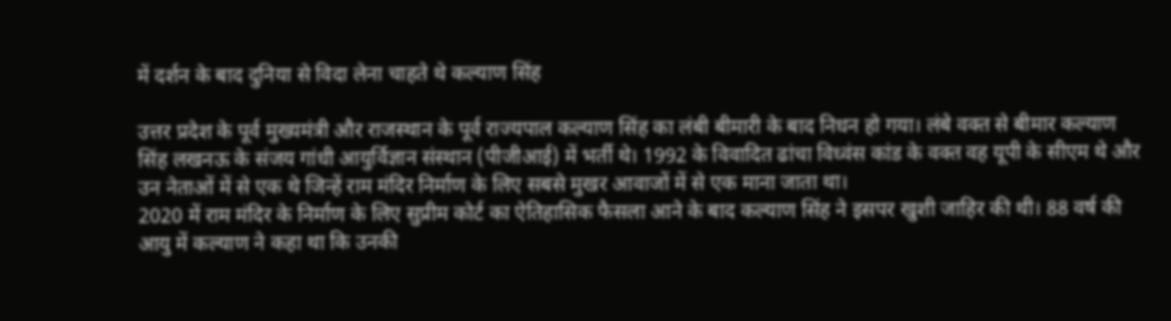में दर्शन के बाद दुनिया से विदा लेना चाहते थे कल्याण सिंह

उत्तर प्रदेश के पूर्व मुख्यमंत्री और राजस्थान के पूर्व राज्यपाल कल्याण सिंह का लंबी बीमारी के बाद निधन हो गया। लंबे वक्त से बीमार कल्याण सिंह लखनऊ के संजय गांधी आयुर्विज्ञान संस्थान (पीजीआई) में भर्ती थे। 1992 के विवादित ढांचा विध्वंस कांड के वक्त वह यूपी के सीएम थे और उन नेताओं में से एक थे जिन्हें राम मंदिर निर्माण के लिए सबसे मुखर आवाजों में से एक माना जाता था।
2020 में राम मंदिर के निर्माण के लिए सुप्रीम कोर्ट का ऐतिहासिक फैसला आने के बाद कल्याण सिंह ने इसपर खुशी जाहिर की थी। 88 वर्ष की आयु में कल्याण ने कहा था कि उनकी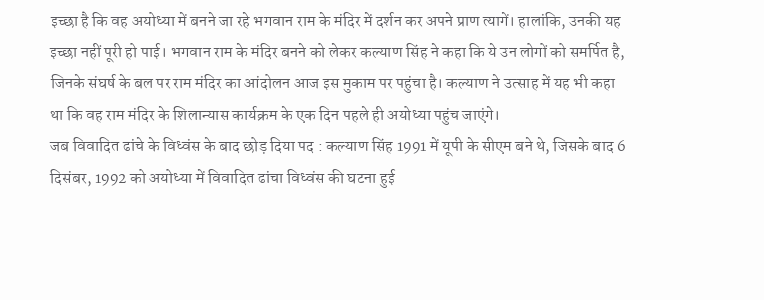इच्छा है कि वह अयोध्या में बनने जा रहे भगवान राम के मंदिर में दर्शन कर अपने प्राण त्यागें। हालांकि, उनकी यह इच्‍छा नहीं पूरी हो पाई। भगवान राम के मंदिर बनने को लेकर कल्याण सिंह ने कहा कि ये उन लोगों को समर्पित है, जिनके संघर्ष के बल पर राम मंदिर का आंदोलन आज इस मुकाम पर पहुंचा है। कल्याण ने उत्साह में यह भी कहा था कि वह राम मंदिर के शिलान्यास कार्यक्रम के एक दिन पहले ही अयोध्या पहुंच जाएंगे।
जब विवादित ढांचे के विध्वंस के बाद छोड़ दिया पद : कल्याण सिंह 1991 में यूपी के सीएम बने थे, जिसके बाद 6 दिसंबर, 1992 को अयोध्या में विवादित ढांचा विध्वंस की घटना हुई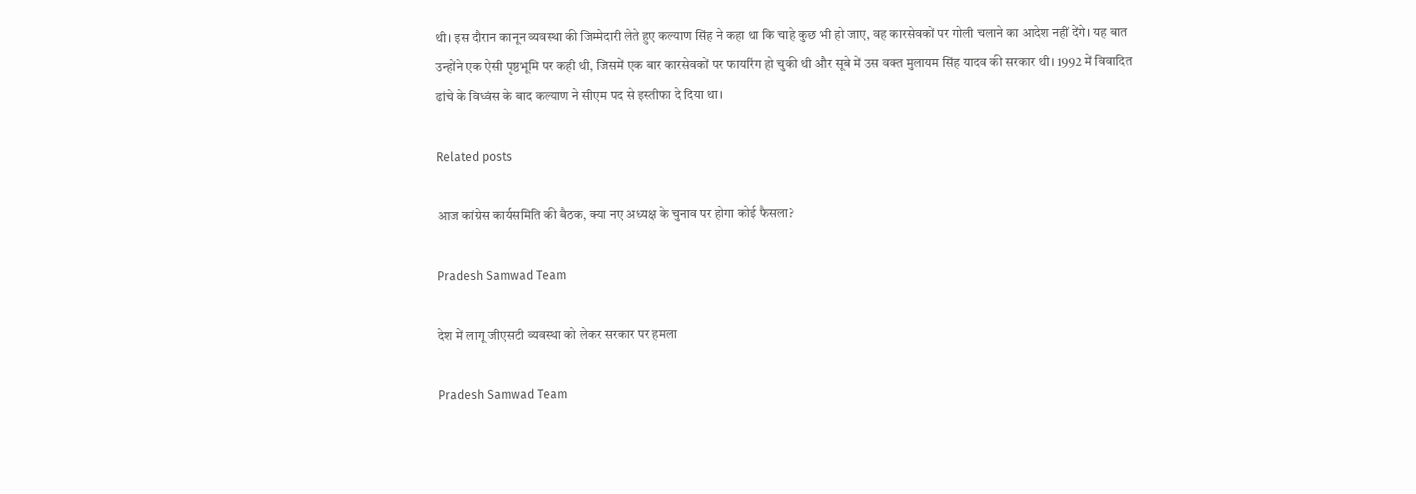थी। इस दौरान कानून व्यवस्था की जिम्मेदारी लेते हुए कल्याण सिंह ने कहा था कि चाहे कुछ भी हो जाए, वह कारसेवकों पर गोली चलाने का आदेश नहीं देंगे। यह बात उन्होंने एक ऐसी पृष्ठभूमि पर कही थी, जिसमें एक बार कारसेवकों पर फायरिंग हो चुकी थी और सूबे में उस वक्त मुलायम सिंह यादव की सरकार थी। 1992 में विवादित ढांचे के विध्वंस के बाद कल्याण ने सीएम पद से इस्तीफा दे दिया था।

Related posts

आज कांग्रेस कार्यसमिति की बैठक, क्या नए अध्यक्ष के चुनाव पर होगा कोई फैसला?

Pradesh Samwad Team

देश में लागू जीएसटी व्यवस्था को लेकर सरकार पर हमला

Pradesh Samwad Team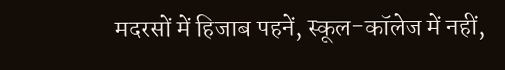मदरसों में हिजाब पहनें, स्कूल-कॉलेज में नहीं,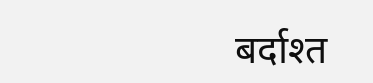बर्दाश्त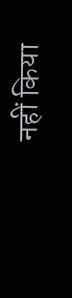नहीं किया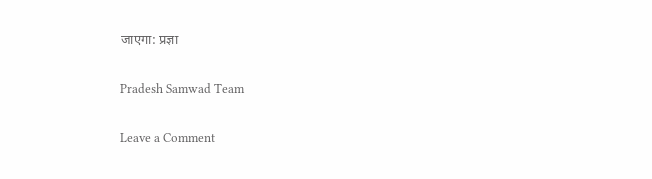जाएगा: प्रज्ञा

Pradesh Samwad Team

Leave a Comment